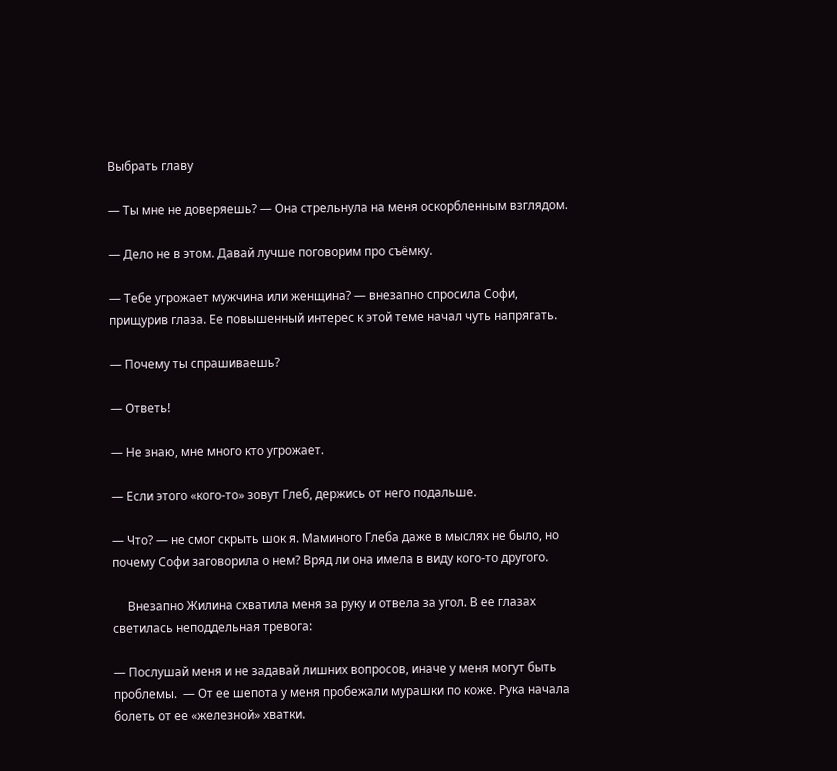Выбрать главу

— Ты мне не доверяешь? — Она стрельнула на меня оскорбленным взглядом.

— Дело не в этом. Давай лучше поговорим про съёмку.

— Тебе угрожает мужчина или женщина? — внезапно спросила Софи, прищурив глаза. Ее повышенный интерес к этой теме начал чуть напрягать.

— Почему ты спрашиваешь?

— Ответь!

— Не знаю, мне много кто угрожает.

— Если этого «кого-то» зовут Глеб, держись от него подальше.

— Что? — не смог скрыть шок я. Маминого Глеба даже в мыслях не было, но почему Софи заговорила о нем? Вряд ли она имела в виду кого-то другого.

     Внезапно Жилина схватила меня за руку и отвела за угол. В ее глазах светилась неподдельная тревога:

— Послушай меня и не задавай лишних вопросов, иначе у меня могут быть проблемы.  — От ее шепота у меня пробежали мурашки по коже. Рука начала болеть от ее «железной» хватки.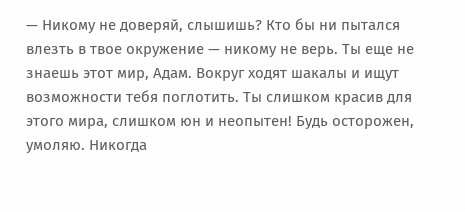— Никому не доверяй, слышишь? Кто бы ни пытался влезть в твое окружение — никому не верь. Ты еще не знаешь этот мир, Адам. Вокруг ходят шакалы и ищут возможности тебя поглотить. Ты слишком красив для этого мира, слишком юн и неопытен! Будь осторожен, умоляю. Никогда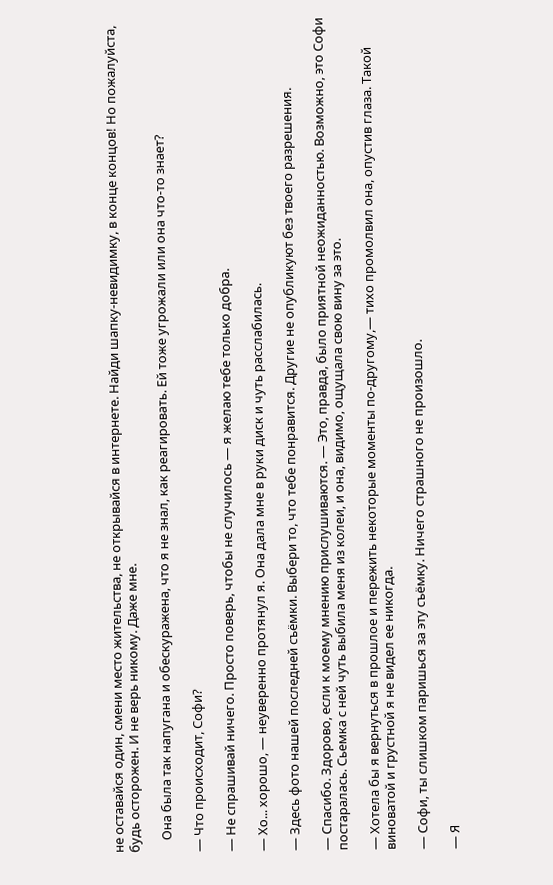не оставайся один, смени место жительства, не открывайся в интернете. Найди шапку-невидимку, в конце концов! Но пожалуйста, будь осторожен. И не верь никому. Даже мне.

    Она была так напугана и обескуражена, что я не знал, как реагировать. Ей тоже угрожали или она что-то знает?

— Что происходит, Софи?

— Не спрашивай ничего. Просто поверь, чтобы не случилось — я желаю тебе только добра.

— Хо... хорошо, — неуверенно протянул я. Она дала мне в руки диск и чуть расслабилась.

— Здесь фото нашей последней съёмки. Выбери то, что тебе понравится. Другие не опубликуют без твоего разрешения.

— Спасибо. Здорово, если к моему мнению прислушиваются. — Это, правда, было приятной неожиданностью. Возможно, это Софи постаралась. Сьемка с ней чуть выбила меня из колеи, и она, видимо, ощущала свою вину за это.

— Хотела бы я вернуться в прошлое и пережить некоторые моменты по-другому,— тихо промолвил она, опустив глаза. Такой виноватой и грустной я не видел ее никогда.

— Софи, ты слишком паришься за эту съёмку. Ничего страшного не произошло.

— Я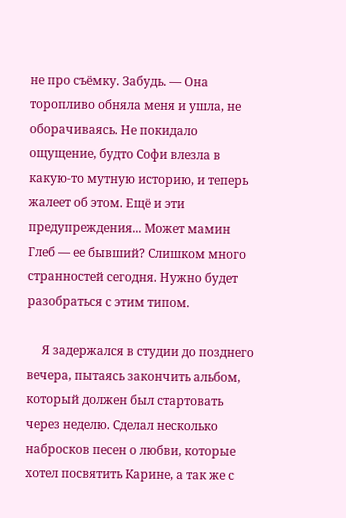не про съёмку. Забудь. — Она торопливо обняла меня и ушла, не оборачиваясь. Не покидало ощущение, будто Софи влезла в какую-то мутную историю, и теперь жалеет об этом. Ещё и эти предупреждения... Может мамин Глеб — ее бывший? Слишком много странностей сегодня. Нужно будет разобраться с этим типом.

     Я задержался в студии до позднего вечера, пытаясь закончить альбом, который должен был стартовать через неделю. Сделал несколько набросков песен о любви, которые хотел посвятить Карине, а так же с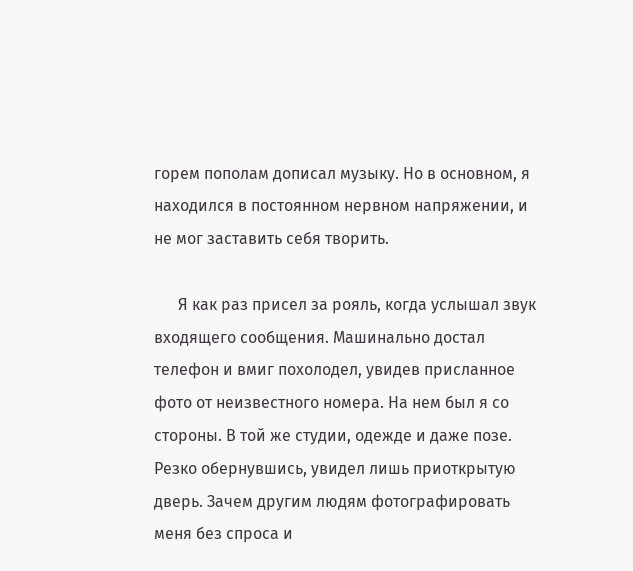горем пополам дописал музыку. Но в основном, я находился в постоянном нервном напряжении, и не мог заставить себя творить.

      Я как раз присел за рояль, когда услышал звук входящего сообщения. Машинально достал телефон и вмиг похолодел, увидев присланное фото от неизвестного номера. На нем был я со стороны. В той же студии, одежде и даже позе. Резко обернувшись, увидел лишь приоткрытую дверь. Зачем другим людям фотографировать меня без спроса и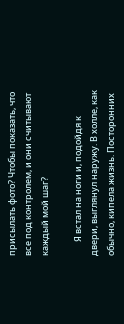присылать фото? Чтобы показать, что все под контролем, и они считывают каждый мой шаг?

       Я встал на ноги и, подойдя к двери, выглянул наружу. В холле, как обычно, кипела жизнь. Посторонних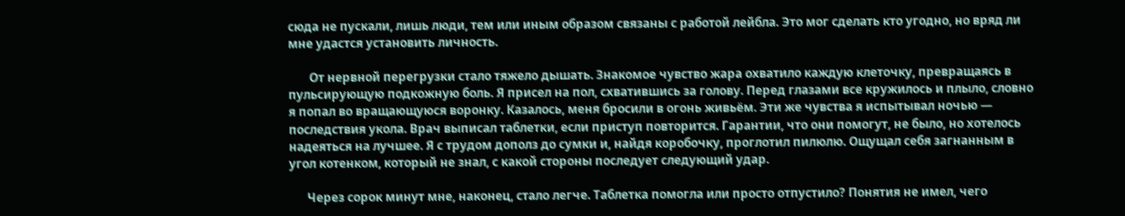сюда не пускали, лишь люди, тем или иным образом связаны с работой лейбла. Это мог сделать кто угодно, но вряд ли мне удастся установить личность.

       От нервной перегрузки стало тяжело дышать. Знакомое чувство жара охватило каждую клеточку, превращаясь в пульсирующую подкожную боль. Я присел на пол, схватившись за голову. Перед глазами все кружилось и плыло, словно я попал во вращающуюся воронку. Казалось, меня бросили в огонь живьём. Эти же чувства я испытывал ночью — последствия укола. Врач выписал таблетки, если приступ повторится. Гарантии, что они помогут, не было, но хотелось надеяться на лучшее. Я с трудом дополз до сумки и, найдя коробочку, проглотил пилюлю. Ощущал себя загнанным в угол котенком, который не знал, с какой стороны последует следующий удар.

      Через сорок минут мне, наконец, стало легче. Таблетка помогла или просто отпустило? Понятия не имел, чего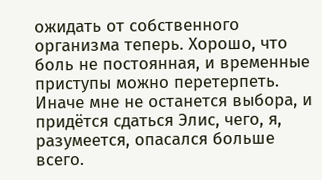ожидать от собственного организма теперь. Хорошо, что боль не постоянная, и временные приступы можно перетерпеть. Иначе мне не останется выбора, и придётся сдаться Элис, чего, я, разумеется, опасался больше всего.